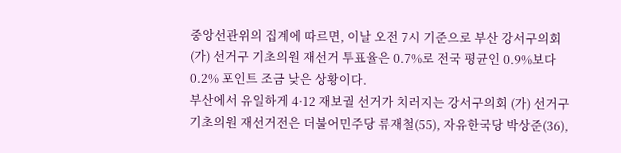중앙선관위의 집계에 따르면, 이날 오전 7시 기준으로 부산 강서구의회 (가) 선거구 기초의원 재선거 투표율은 0.7%로 전국 평균인 0.9%보다 0.2% 포인트 조금 낮은 상황이다.
부산에서 유일하게 4·12 재보궐 선거가 치러지는 강서구의회 (가) 선거구 기초의원 재선거전은 더불어민주당 류재철(55), 자유한국당 박상준(36),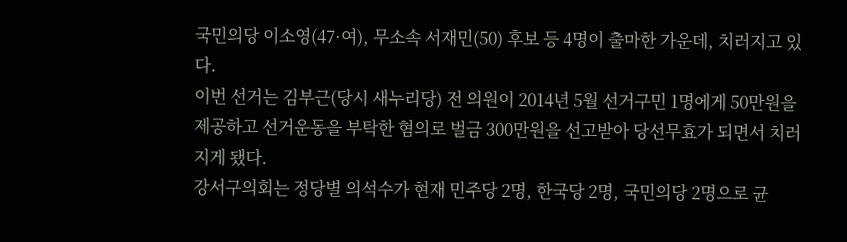국민의당 이소영(47·여), 무소속 서재민(50) 후보 등 4명이 출마한 가운데, 치러지고 있다.
이번 선거는 김부근(당시 새누리당) 전 의원이 2014년 5월 선거구민 1명에게 50만원을 제공하고 선거운동을 부탁한 혐의로 벌금 300만원을 선고받아 당선무효가 되면서 치러지게 됐다.
강서구의회는 정당별 의석수가 현재 민주당 2명, 한국당 2명, 국민의당 2명으로 균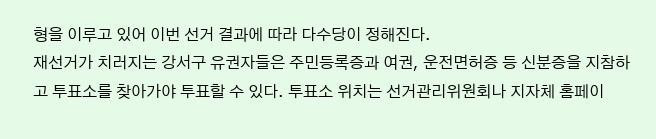형을 이루고 있어 이번 선거 결과에 따라 다수당이 정해진다.
재선거가 치러지는 강서구 유권자들은 주민등록증과 여권, 운전면허증 등 신분증을 지참하고 투표소를 찾아가야 투표할 수 있다. 투표소 위치는 선거관리위원회나 지자체 홈페이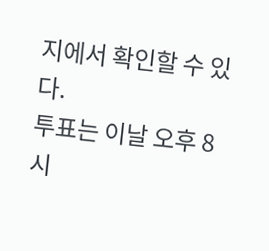지에서 확인할 수 있다.
투표는 이날 오후 8시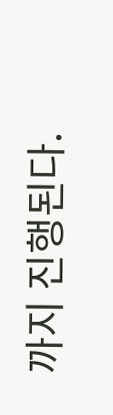까지 진행된다.